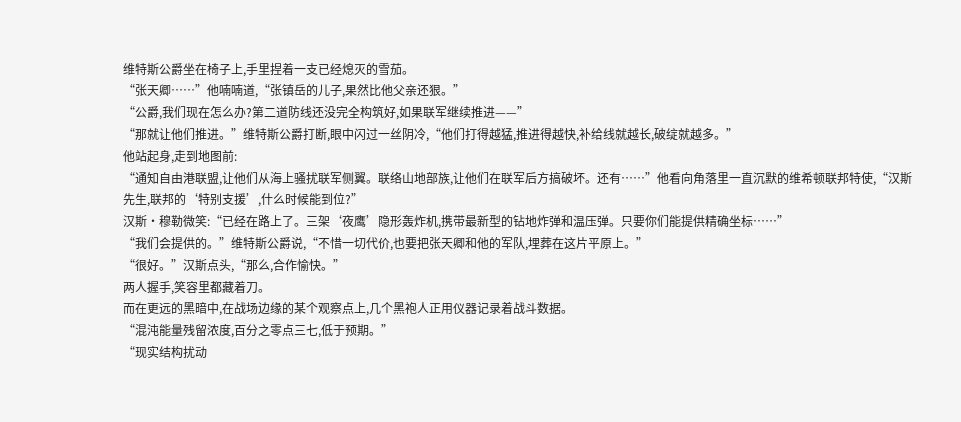维特斯公爵坐在椅子上,手里捏着一支已经熄灭的雪茄。
“张天卿……”他喃喃道,“张镇岳的儿子,果然比他父亲还狠。”
“公爵,我们现在怎么办?第二道防线还没完全构筑好,如果联军继续推进——”
“那就让他们推进。”维特斯公爵打断,眼中闪过一丝阴冷,“他们打得越猛,推进得越快,补给线就越长,破绽就越多。”
他站起身,走到地图前:
“通知自由港联盟,让他们从海上骚扰联军侧翼。联络山地部族,让他们在联军后方搞破坏。还有……”他看向角落里一直沉默的维希顿联邦特使,“汉斯先生,联邦的‘特别支援’,什么时候能到位?”
汉斯·穆勒微笑:“已经在路上了。三架‘夜鹰’隐形轰炸机,携带最新型的钻地炸弹和温压弹。只要你们能提供精确坐标……”
“我们会提供的。”维特斯公爵说,“不惜一切代价,也要把张天卿和他的军队,埋葬在这片平原上。”
“很好。”汉斯点头,“那么,合作愉快。”
两人握手,笑容里都藏着刀。
而在更远的黑暗中,在战场边缘的某个观察点上,几个黑袍人正用仪器记录着战斗数据。
“混沌能量残留浓度,百分之零点三七,低于预期。”
“现实结构扰动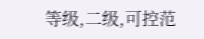等级,二级,可控范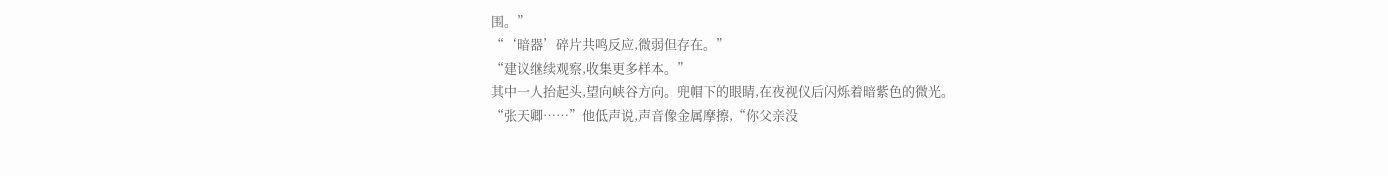围。”
“‘暗器’碎片共鸣反应,微弱但存在。”
“建议继续观察,收集更多样本。”
其中一人抬起头,望向峡谷方向。兜帽下的眼睛,在夜视仪后闪烁着暗紫色的微光。
“张天卿……”他低声说,声音像金属摩擦,“你父亲没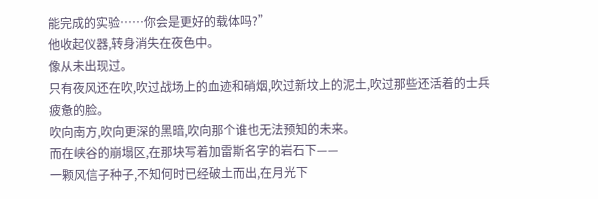能完成的实验……你会是更好的载体吗?”
他收起仪器,转身消失在夜色中。
像从未出现过。
只有夜风还在吹,吹过战场上的血迹和硝烟,吹过新坟上的泥土,吹过那些还活着的士兵疲惫的脸。
吹向南方,吹向更深的黑暗,吹向那个谁也无法预知的未来。
而在峡谷的崩塌区,在那块写着加雷斯名字的岩石下——
一颗风信子种子,不知何时已经破土而出,在月光下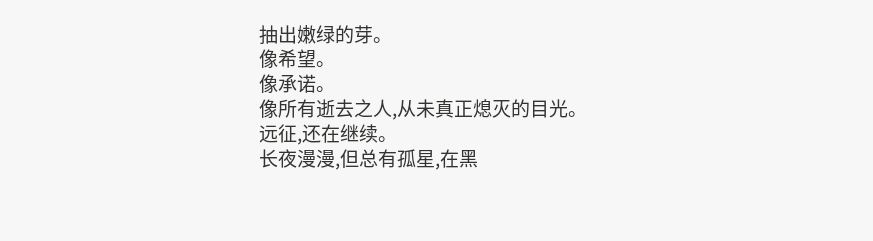抽出嫩绿的芽。
像希望。
像承诺。
像所有逝去之人,从未真正熄灭的目光。
远征,还在继续。
长夜漫漫,但总有孤星,在黑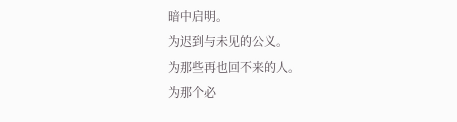暗中启明。
为迟到与未见的公义。
为那些再也回不来的人。
为那个必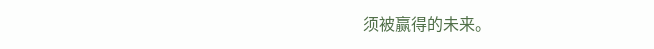须被赢得的未来。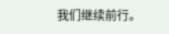我们继续前行。